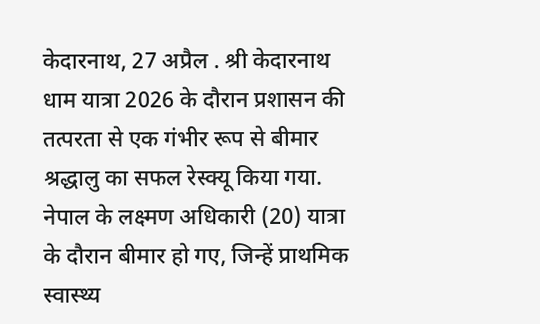केदारनाथ, 27 अप्रैल . श्री केदारनाथ धाम यात्रा 2026 के दौरान प्रशासन की तत्परता से एक गंभीर रूप से बीमार श्रद्धालु का सफल रेस्क्यू किया गया. नेपाल के लक्ष्मण अधिकारी (20) यात्रा के दौरान बीमार हो गए, जिन्हें प्राथमिक स्वास्थ्य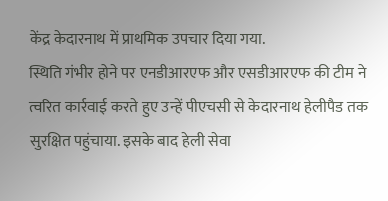केंद्र केदारनाथ में प्राथमिक उपचार दिया गया.
स्थिति गंभीर होने पर एनडीआरएफ और एसडीआरएफ की टीम ने त्वरित कार्रवाई करते हुए उन्हें पीएचसी से केदारनाथ हेलीपैड तक सुरक्षित पहुंचाया. इसके बाद हेली सेवा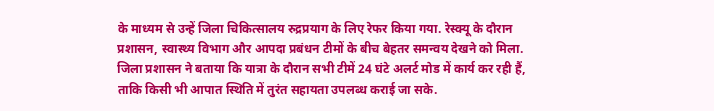के माध्यम से उन्हें जिला चिकित्सालय रुद्रप्रयाग के लिए रेफर किया गया. रेस्क्यू के दौरान प्रशासन, स्वास्थ्य विभाग और आपदा प्रबंधन टीमों के बीच बेहतर समन्वय देखने को मिला. जिला प्रशासन ने बताया कि यात्रा के दौरान सभी टीमें 24 घंटे अलर्ट मोड में कार्य कर रही हैं, ताकि किसी भी आपात स्थिति में तुरंत सहायता उपलब्ध कराई जा सके.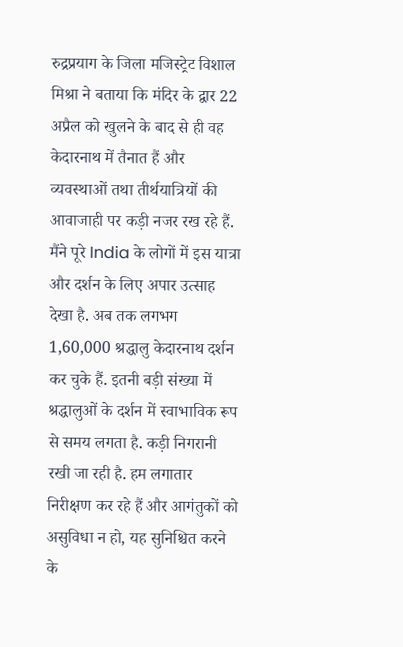रुद्रप्रयाग के जिला मजिस्ट्रेट विशाल मिश्रा ने बताया कि मंदिर के द्वार 22 अप्रैल को खुलने के बाद से ही वह केदारनाथ में तैनात हैं और व्यवस्थाओं तथा तीर्थयात्रियों की आवाजाही पर कड़ी नजर रख रहे हैं. मैंने पूरे India के लोगों में इस यात्रा और दर्शन के लिए अपार उत्साह देखा है. अब तक लगभग 1,60,000 श्रद्धालु केदारनाथ दर्शन कर चुके हैं. इतनी बड़ी संख्या में श्रद्धालुओं के दर्शन में स्वाभाविक रूप से समय लगता है. कड़ी निगरानी रखी जा रही है. हम लगातार निरीक्षण कर रहे हैं और आगंतुकों को असुविधा न हो, यह सुनिश्चित करने के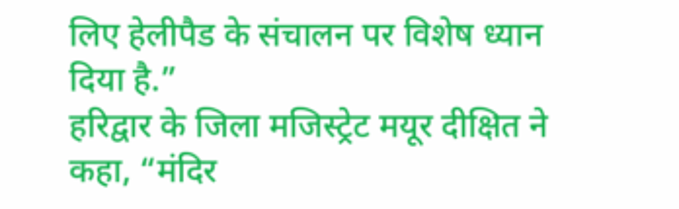लिए हेलीपैड के संचालन पर विशेष ध्यान दिया है.”
हरिद्वार के जिला मजिस्ट्रेट मयूर दीक्षित ने कहा, “मंदिर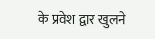के प्रवेश द्वार खुलने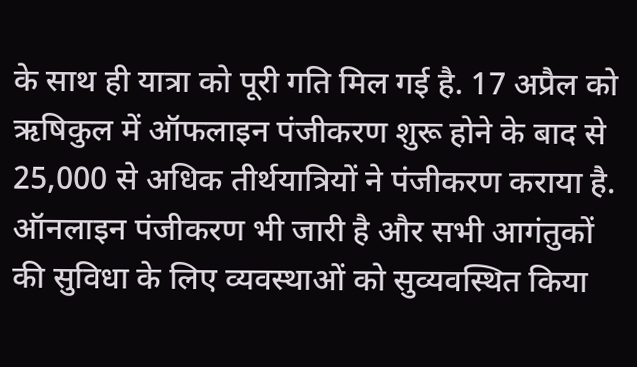के साथ ही यात्रा को पूरी गति मिल गई है. 17 अप्रैल को ऋषिकुल में ऑफलाइन पंजीकरण शुरू होने के बाद से 25,000 से अधिक तीर्थयात्रियों ने पंजीकरण कराया है. ऑनलाइन पंजीकरण भी जारी है और सभी आगंतुकों की सुविधा के लिए व्यवस्थाओं को सुव्यवस्थित किया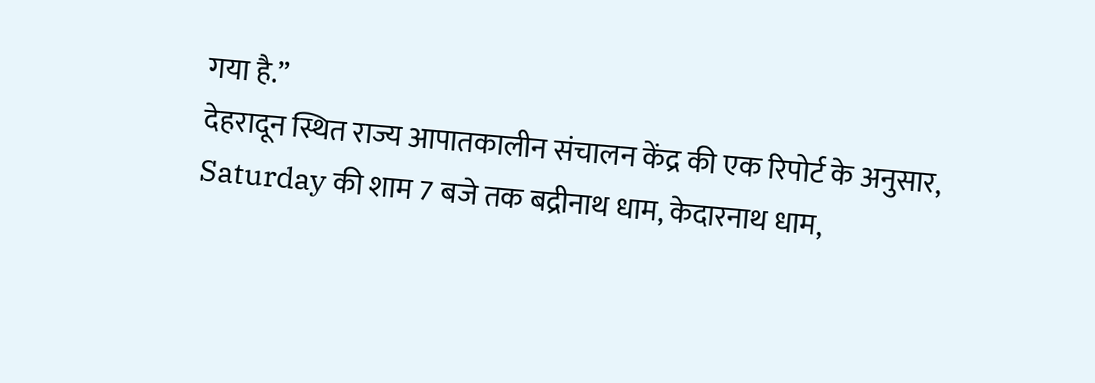गया है.”
देहरादून स्थित राज्य आपातकालीन संचालन केंद्र की एक रिपोर्ट के अनुसार, Saturday की शाम 7 बजे तक बद्रीनाथ धाम, केदारनाथ धाम,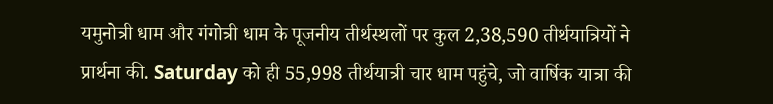यमुनोत्री धाम और गंगोत्री धाम के पूजनीय तीर्थस्थलों पर कुल 2,38,590 तीर्थयात्रियों ने प्रार्थना की. Saturday को ही 55,998 तीर्थयात्री चार धाम पहुंचे, जो वार्षिक यात्रा की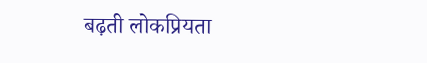बढ़ती लोकप्रियता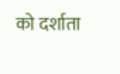को दर्शाता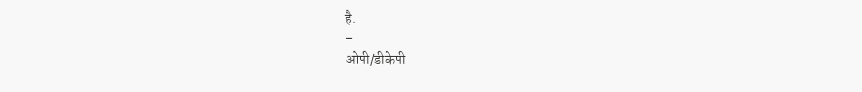है.
–
ओपी/डीकेपी